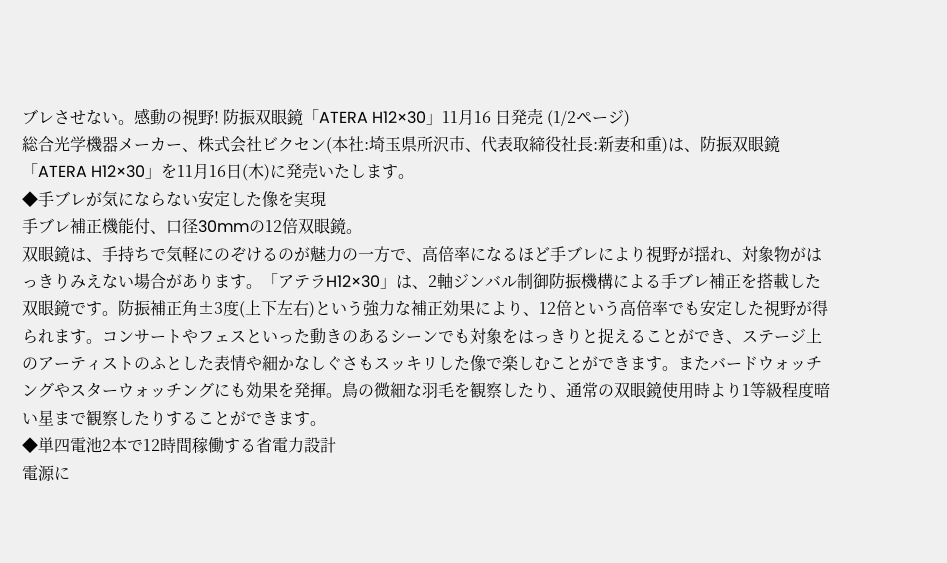ブレさせない。感動の視野! 防振双眼鏡「ATERA H12×30」11月16 日発売 (1/2ページ)
総合光学機器メーカー、株式会社ビクセン(本社:埼玉県所沢市、代表取締役社長:新妻和重)は、防振双眼鏡「ATERA H12×30」を11月16日(木)に発売いたします。
◆手ブレが気にならない安定した像を実現
手ブレ補正機能付、口径30mmの12倍双眼鏡。
双眼鏡は、手持ちで気軽にのぞけるのが魅力の一方で、高倍率になるほど手ブレにより視野が揺れ、対象物がはっきりみえない場合があります。「アテラH12×30」は、2軸ジンバル制御防振機構による手ブレ補正を搭載した双眼鏡です。防振補正角±3度(上下左右)という強力な補正効果により、12倍という高倍率でも安定した視野が得られます。コンサートやフェスといった動きのあるシーンでも対象をはっきりと捉えることができ、ステージ上のアーティストのふとした表情や細かなしぐさもスッキリした像で楽しむことができます。またバードウォッチングやスターウォッチングにも効果を発揮。鳥の微細な羽毛を観察したり、通常の双眼鏡使用時より1等級程度暗い星まで観察したりすることができます。
◆単四電池2本で12時間稼働する省電力設計
電源に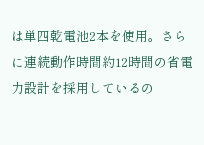は単四乾電池2本を使用。さらに連続動作時間約12時間の省電力設計を採用しているの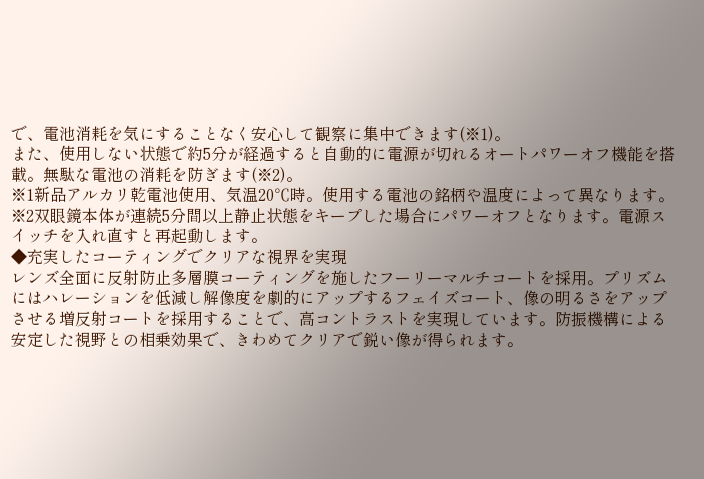で、電池消耗を気にすることなく安心して観察に集中できます(※1)。
また、使用しない状態で約5分が経過すると自動的に電源が切れるオートパワーオフ機能を搭載。無駄な電池の消耗を防ぎます(※2)。
※1新品アルカリ乾電池使用、気温20℃時。使用する電池の銘柄や温度によって異なります。
※2双眼鏡本体が連続5分間以上静止状態をキープした場合にパワーオフとなります。電源スイッチを入れ直すと再起動します。
◆充実したコーティングでクリアな視界を実現
レンズ全面に反射防止多層膜コーティングを施したフーリーマルチコートを採用。プリズムにはハレーションを低減し解像度を劇的にアップするフェイズコート、像の明るさをアップさせる増反射コートを採用することで、高コントラストを実現しています。防振機構による安定した視野との相乗効果で、きわめてクリアで鋭い像が得られます。